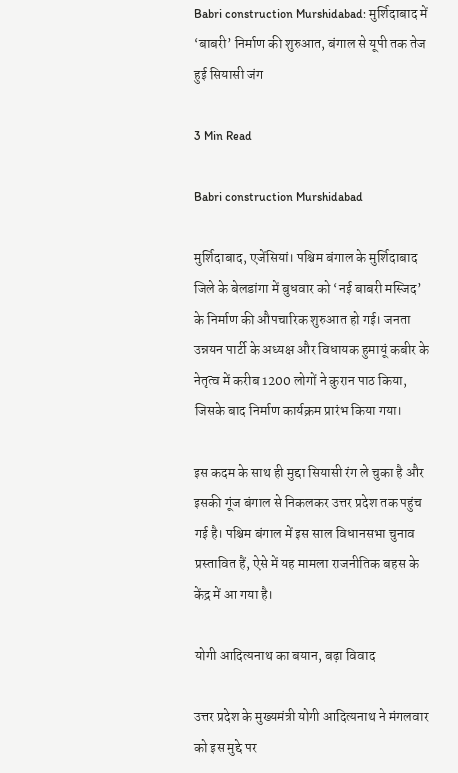Babri construction Murshidabad: मुर्शिदाबाद में ‘बाबरी’ निर्माण की शुरुआत, बंगाल से यूपी तक तेज हुई सियासी जंग

3 Min Read

Babri construction Murshidabad

मुर्शिदाबाद, एजेंसियां। पश्चिम बंगाल के मुर्शिदाबाद जिले के बेलडांगा में बुधवार को ‘नई बाबरी मस्जिद’ के निर्माण की औपचारिक शुरुआत हो गई। जनता उन्नयन पार्टी के अध्यक्ष और विधायक हुमायूं कबीर के नेतृत्व में करीब 1200 लोगों ने कुरान पाठ किया, जिसके बाद निर्माण कार्यक्रम प्रारंभ किया गया।

इस कदम के साथ ही मुद्दा सियासी रंग ले चुका है और इसकी गूंज बंगाल से निकलकर उत्तर प्रदेश तक पहुंच गई है। पश्चिम बंगाल में इस साल विधानसभा चुनाव प्रस्तावित हैं, ऐसे में यह मामला राजनीतिक बहस के केंद्र में आ गया है।

योगी आदित्यनाथ का बयान, बढ़ा विवाद

उत्तर प्रदेश के मुख्यमंत्री योगी आदित्यनाथ ने मंगलवार को इस मुद्दे पर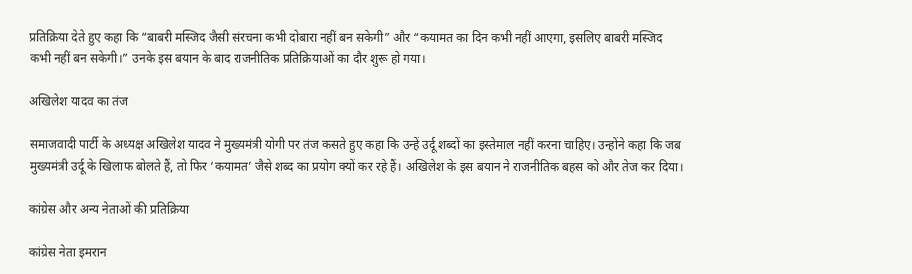प्रतिक्रिया देते हुए कहा कि “बाबरी मस्जिद जैसी संरचना कभी दोबारा नहीं बन सकेगी” और “कयामत का दिन कभी नहीं आएगा, इसलिए बाबरी मस्जिद कभी नहीं बन सकेगी।” उनके इस बयान के बाद राजनीतिक प्रतिक्रियाओं का दौर शुरू हो गया।

अखिलेश यादव का तंज

समाजवादी पार्टी के अध्यक्ष अखिलेश यादव ने मुख्यमंत्री योगी पर तंज कसते हुए कहा कि उन्हें उर्दू शब्दों का इस्तेमाल नहीं करना चाहिए। उन्होंने कहा कि जब मुख्यमंत्री उर्दू के खिलाफ बोलते हैं, तो फिर ‘कयामत’ जैसे शब्द का प्रयोग क्यों कर रहे हैं। अखिलेश के इस बयान ने राजनीतिक बहस को और तेज कर दिया।

कांग्रेस और अन्य नेताओं की प्रतिक्रिया

कांग्रेस नेता इमरान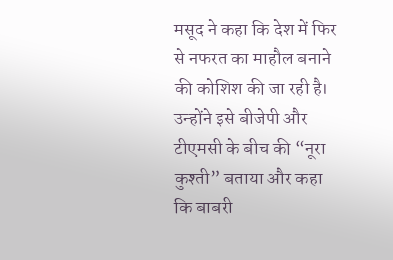मसूद ने कहा कि देश में फिर से नफरत का माहौल बनाने की कोशिश की जा रही है। उन्होंने इसे बीजेपी और टीएमसी के बीच की “नूरा कुश्ती” बताया और कहा कि बाबरी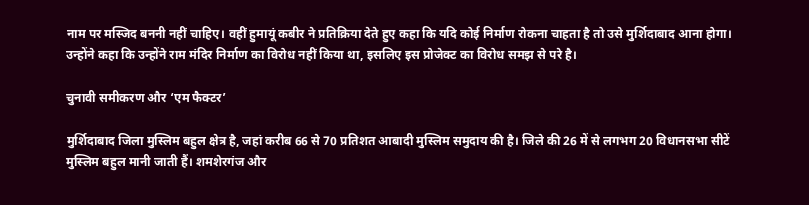नाम पर मस्जिद बननी नहीं चाहिए। वहीं हुमायूं कबीर ने प्रतिक्रिया देते हुए कहा कि यदि कोई निर्माण रोकना चाहता है तो उसे मुर्शिदाबाद आना होगा। उन्होंने कहा कि उन्होंने राम मंदिर निर्माण का विरोध नहीं किया था, इसलिए इस प्रोजेक्ट का विरोध समझ से परे है।

चुनावी समीकरण और ‘एम फैक्टर’

मुर्शिदाबाद जिला मुस्लिम बहुल क्षेत्र है, जहां करीब 66 से 70 प्रतिशत आबादी मुस्लिम समुदाय की है। जिले की 26 में से लगभग 20 विधानसभा सीटें मुस्लिम बहुल मानी जाती हैं। शमशेरगंज और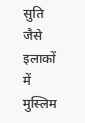सुति जैसे इलाकों में मुस्लिम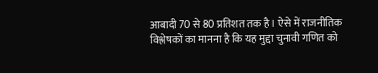आबादी 70 से 80 प्रतिशत तक है। ऐसे में राजनीतिक विश्लेषकों का मानना है कि यह मुद्दा चुनावी गणित को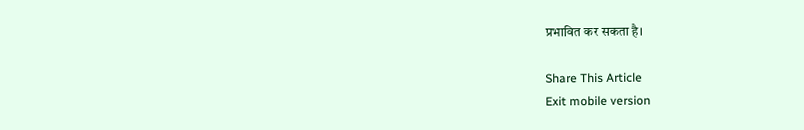प्रभावित कर सकता है।

Share This Article
Exit mobile version